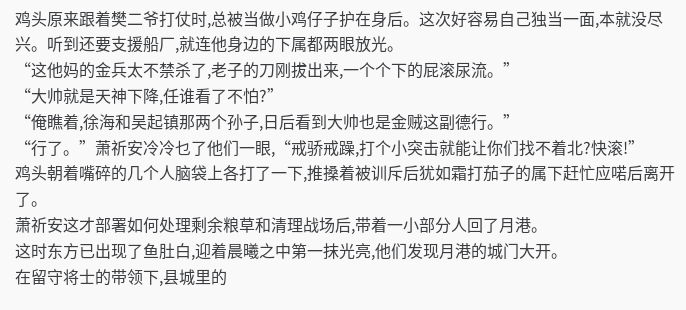鸡头原来跟着樊二爷打仗时,总被当做小鸡仔子护在身后。这次好容易自己独当一面,本就没尽兴。听到还要支援船厂,就连他身边的下属都两眼放光。
“这他妈的金兵太不禁杀了,老子的刀刚拔出来,一个个下的屁滚尿流。”
“大帅就是天神下降,任谁看了不怕?”
“俺瞧着,徐海和吴起镇那两个孙子,日后看到大帅也是金贼这副德行。”
“行了。”萧祈安冷冷乜了他们一眼,“戒骄戒躁,打个小突击就能让你们找不着北?快滚!”
鸡头朝着嘴碎的几个人脑袋上各打了一下,推搡着被训斥后犹如霜打茄子的属下赶忙应喏后离开了。
萧祈安这才部署如何处理剩余粮草和清理战场后,带着一小部分人回了月港。
这时东方已出现了鱼肚白,迎着晨曦之中第一抹光亮,他们发现月港的城门大开。
在留守将士的带领下,县城里的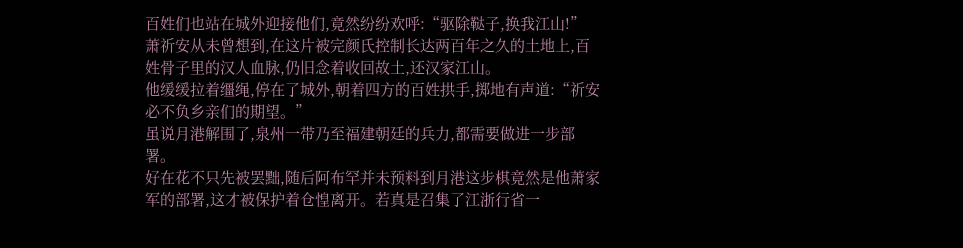百姓们也站在城外迎接他们,竟然纷纷欢呼:“驱除鞑子,换我江山!”
萧祈安从未曾想到,在这片被完颜氏控制长达两百年之久的土地上,百姓骨子里的汉人血脉,仍旧念着收回故土,还汉家江山。
他缓缓拉着缰绳,停在了城外,朝着四方的百姓拱手,掷地有声道:“祈安必不负乡亲们的期望。”
虽说月港解围了,泉州一带乃至福建朝廷的兵力,都需要做进一步部署。
好在花不只先被罢黜,随后阿布罕并未预料到月港这步棋竟然是他萧家军的部署,这才被保护着仓惶离开。若真是召集了江浙行省一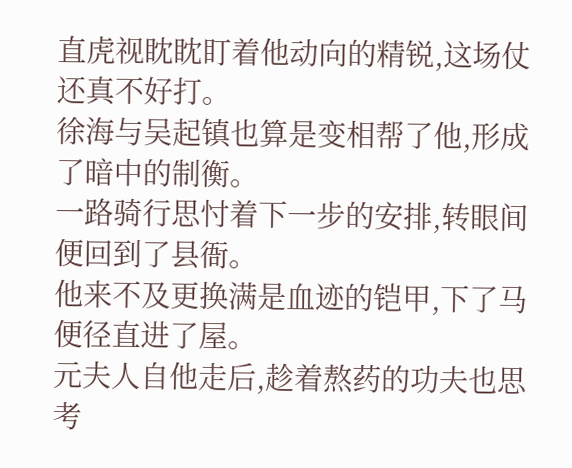直虎视眈眈盯着他动向的精锐,这场仗还真不好打。
徐海与吴起镇也算是变相帮了他,形成了暗中的制衡。
一路骑行思忖着下一步的安排,转眼间便回到了县衙。
他来不及更换满是血迹的铠甲,下了马便径直进了屋。
元夫人自他走后,趁着熬药的功夫也思考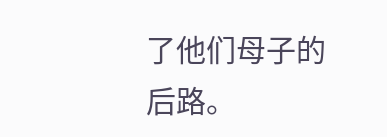了他们母子的后路。